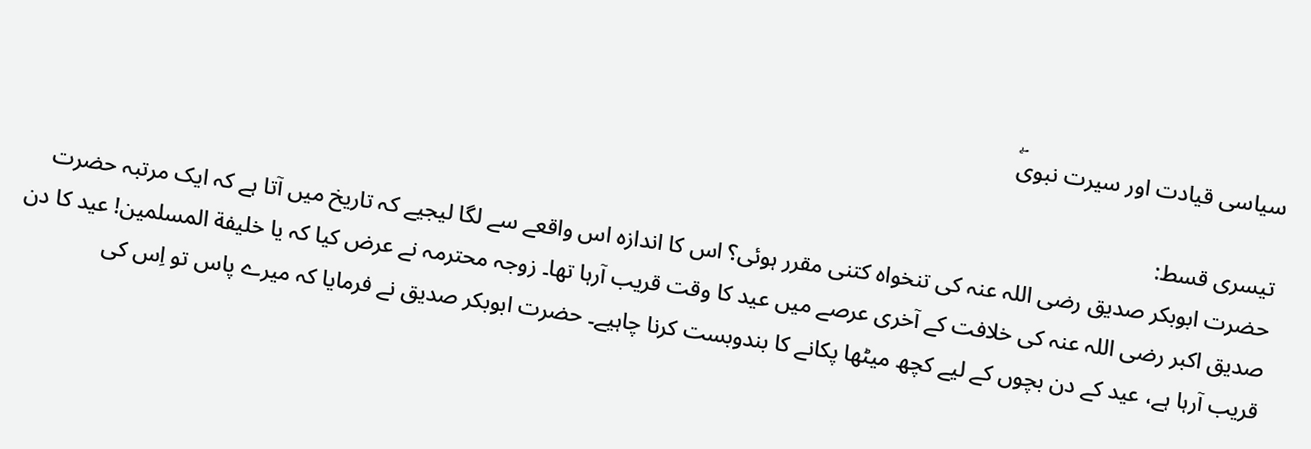سیاسی قیادت اور سیرت نبویۖ

تیسری قسط:
حضرت ابوبکر صدیق رضی اللہ عنہ کی تنخواہ کتنی مقرر ہوئی؟ اس کا اندازہ اس واقعے سے لگا لیجیے کہ تاریخ میں آتا ہے کہ ایک مرتبہ حضرت صدیق اکبر رضی اللہ عنہ کی خلافت کے آخری عرصے میں عید کا وقت قریب آرہا تھا۔ زوجہ محترمہ نے عرض کیا کہ یا خلیفة المسلمین! عید کا دن قریب آرہا ہے، عید کے دن بچوں کے لیے کچھ میٹھا پکانے کا بندوبست کرنا چاہیے۔ حضرت ابوبکر صدیق نے فرمایا کہ میرے پاس تو اِس کی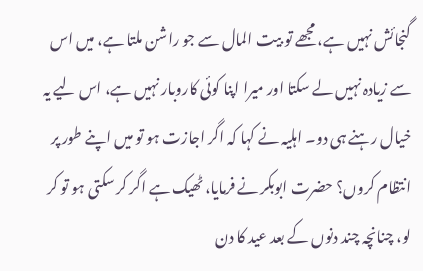گنجائش نہیں ہے، مجھے تو بیت المال سے جو راشن ملتا ہے، میں اس سے زیادہ نہیں لے سکتا اور میرا اپنا کوئی کاروبار نہیں ہے، اس لیے یہ خیال رہنے ہی دو۔ اہلیہ نے کہا کہ اگر اجازت ہو تو میں اپنے طور پر انتظام کروں؟ حضرت ابوبکر نے فرمایا، ٹھیک ہے اگر کر سکتی ہو تو کر لو، چنانچہ چند دنوں کے بعد عید کا دن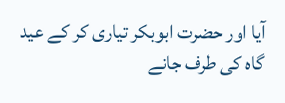آیا اور حضرت ابوبکر تیاری کر کے عید گاہ کی طرف جانے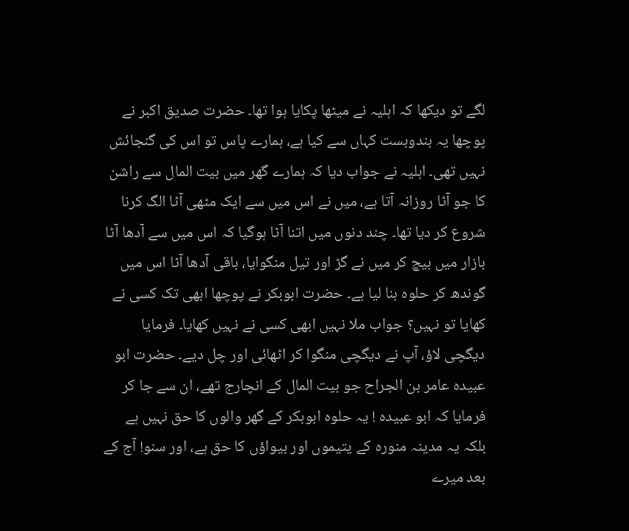لگے تو دیکھا کہ اہلیہ نے میٹھا پکایا ہوا تھا۔ حضرت صدیق اکبر نے پوچھا یہ بندوبست کہاں سے کیا ہے، ہمارے پاس تو اس کی گنجائش نہیں تھی۔ اہلیہ نے جواب دیا کہ ہمارے گھر میں بیت المال سے راشن کا جو آٹا روزانہ آتا ہے، میں نے اس میں سے ایک مٹھی آٹا الگ کرنا شروع کر دیا تھا۔ چند دنوں میں اتنا آٹا ہوگیا کہ اس میں سے آدھا آٹا بازار میں بیچ کر میں نے گڑ اور تیل منگوایا، باقی آدھا آٹا اس میں گوندھ کر حلوہ بنا لیا ہے۔ حضرت ابوبکر نے پوچھا ابھی تک کسی نے کھایا تو نہیں؟ جواب ملا نہیں ابھی کسی نے نہیں کھایا۔ فرمایا دیگچی لاؤ، آپ نے دیگچی منگوا کر اٹھائی اور چل دیے۔ حضرت ابو عبیدہ عامر بن الجراح جو بیت المال کے انچارج تھے، ان سے جا کر فرمایا کہ ابو عبیدہ ! یہ حلوہ ابوبکر کے گھر والوں کا حق نہیں ہے بلکہ یہ مدینہ منورہ کے یتیموں اور بیواؤں کا حق ہے، اور سنو! آج کے بعد میرے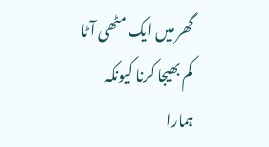گھر میں ایک مٹھی آٹا کم بھیجا کرنا کیونکہ ہمارا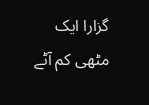گزارا ایک مٹھی کم آٹے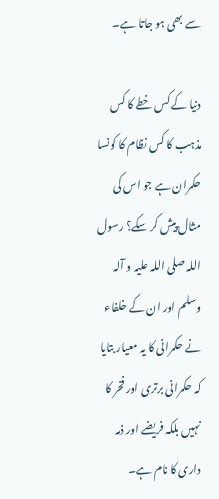سے بھی ہو جاتا ہے۔

دنیا کے کس خطے کا کس مذہب کا کس نظام کا کونسا حکمران ہے جو اس کی مثال پیش کر سکے؟ رسول اللہ صلی اللہ علیہ و آلہ وسلم اور ان کے خلفاء نے حکمرانی کا یہ معیار بتایا کہ حکمرانی برتری اور فخر کا نہیں بلکہ فریضے اور ذمہ داری کا نام ہے۔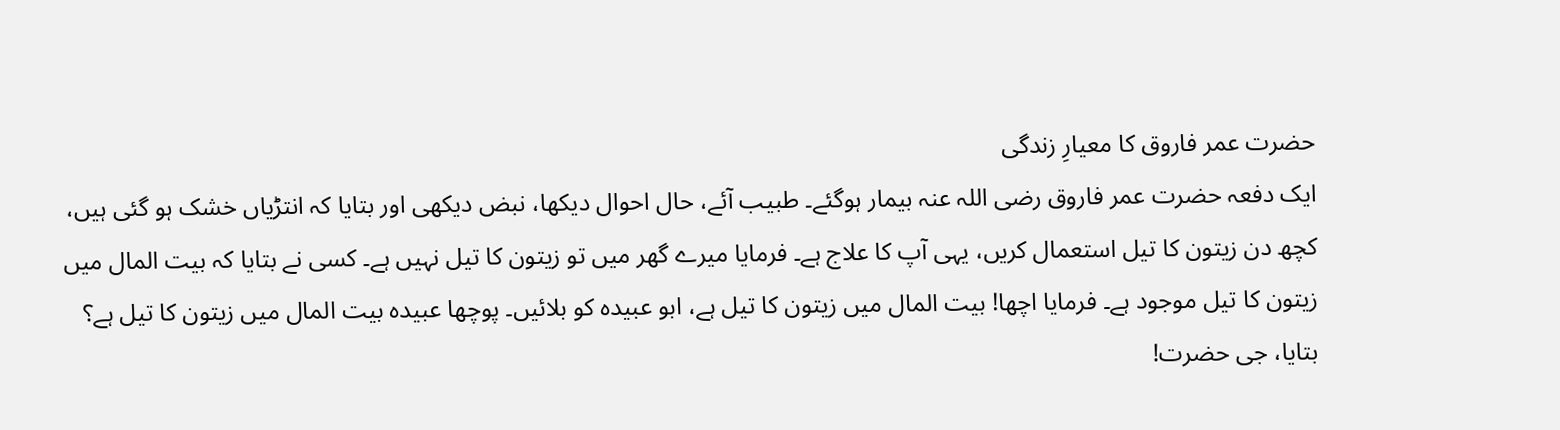حضرت عمر فاروق کا معیارِ زندگی
ایک دفعہ حضرت عمر فاروق رضی اللہ عنہ بیمار ہوگئے۔ طبیب آئے، حال احوال دیکھا، نبض دیکھی اور بتایا کہ انتڑیاں خشک ہو گئی ہیں، کچھ دن زیتون کا تیل استعمال کریں، یہی آپ کا علاج ہے۔ فرمایا میرے گھر میں تو زیتون کا تیل نہیں ہے۔ کسی نے بتایا کہ بیت المال میں زیتون کا تیل موجود ہے۔ فرمایا اچھا! بیت المال میں زیتون کا تیل ہے، ابو عبیدہ کو بلائیں۔ پوچھا عبیدہ بیت المال میں زیتون کا تیل ہے؟ بتایا، جی حضرت!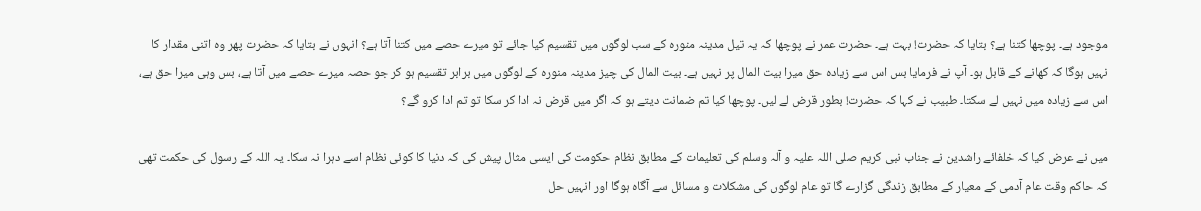موجود ہے۔ پوچھا کتنا ہے؟ بتایا کہ حضرت! بہت ہے۔ حضرت عمر نے پوچھا کہ یہ تیل مدینہ منورہ کے سب لوگوں میں تقسیم کیا جائے تو میرے حصے میں کتنا آتا ہے؟ انہوں نے بتایا کہ حضرت پھر وہ اتنی مقدار کا نہیں ہوگا کہ کھانے کے قابل ہو۔ آپ نے فرمایا بس اس سے زیادہ حق میرا بیت المال پر نہیں ہے۔ بیت المال کی چیز مدینہ منورہ کے لوگوں میں برابر تقسیم ہو کر جو حصہ میرے حصے میں آتا ہے، بس وہی میرا حق ہے، اس سے زیادہ میں نہیں لے سکتا۔ طبیب نے کہا کہ حضرت! بطور قرض لے لیں۔ پوچھا کیا تم ضمانت دیتے ہو کہ اگر میں قرض نہ ادا کر سکا تو تم ادا کرو گے؟

میں نے عرض کیا کہ خلفائے راشدین نے جناب نبی کریم صلی اللہ علیہ و آلہ وسلم کی تعلیمات کے مطابق نظام حکومت کی ایسی مثال پیش کی کہ دنیا کا کوئی نظام اسے دہرا نہ سکا۔ یہ اللہ کے رسول کی حکمت تھی کہ حاکم وقت عام آدمی کے معیار کے مطابق زندگی گزارے گا تو عام لوگوں کی مشکلات و مسائل سے آگاہ ہوگا اور انہیں حل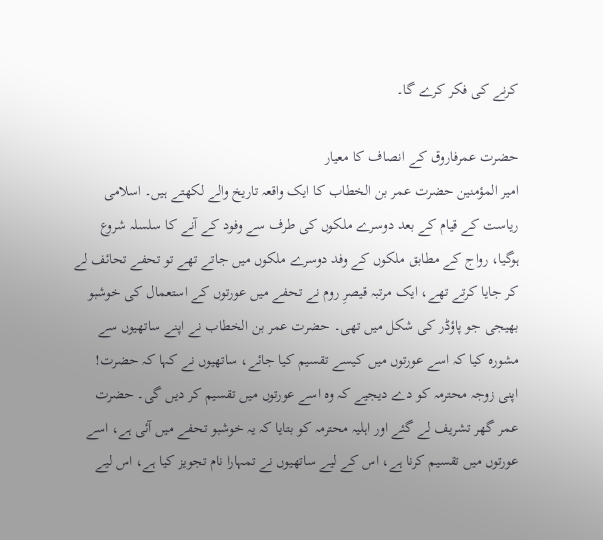کرنے کی فکر کرے گا۔

حضرت عمرفاروق کے انصاف کا معیار
امیر المؤمنین حضرت عمر بن الخطاب کا ایک واقعہ تاریخ والے لکھتے ہیں۔ اسلامی ریاست کے قیام کے بعد دوسرے ملکوں کی طرف سے وفود کے آنے کا سلسلہ شروع ہوگیا، رواج کے مطابق ملکوں کے وفد دوسرے ملکوں میں جاتے تھے تو تحفے تحائف لے کر جایا کرتے تھے، ایک مرتبہ قیصرِ روم نے تحفے میں عورتوں کے استعمال کی خوشبو بھیجی جو پاؤڈر کی شکل میں تھی۔ حضرت عمر بن الخطاب نے اپنے ساتھیوں سے مشورہ کیا کہ اسے عورتوں میں کیسے تقسیم کیا جائے، ساتھیوں نے کہا کہ حضرت! اپنی زوجہ محترمہ کو دے دیجیے کہ وہ اسے عورتوں میں تقسیم کر دیں گی۔ حضرت عمر گھر تشریف لے گئے اور اہلیہ محترمہ کو بتایا کہ یہ خوشبو تحفے میں آئی ہے، اسے عورتوں میں تقسیم کرنا ہے، اس کے لیے ساتھیوں نے تمہارا نام تجویز کیا ہے، اس لیے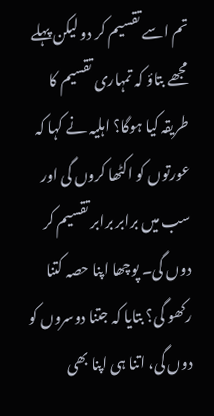تم اسے تقسیم کر دو لیکن پہلے مجھے بتاؤ کہ تمہاری تقسیم کا طریقہ کیا ہوگا؟ اہلیہ نے کہا کہ عورتوں کو اکٹھا کروں گی اور سب میں برابر برابر تقسیم کر دوں گی۔ پوچھا اپنا حصہ کتنا رکھو گی؟ بتایا کہ جتنا دوسروں کو دوں گی، اتنا ہی اپنا بھی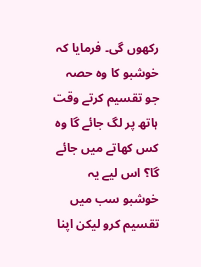رکھوں گی۔ فرمایا کہ خوشبو کا وہ حصہ جو تقسیم کرتے وقت ہاتھ پر لگ جائے گا وہ کس کھاتے میں جائے گا؟ اس لیے یہ خوشبو سب میں تقسیم کرو لیکن اپنا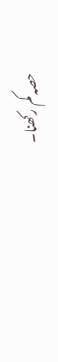حصہ کم رکھنا۔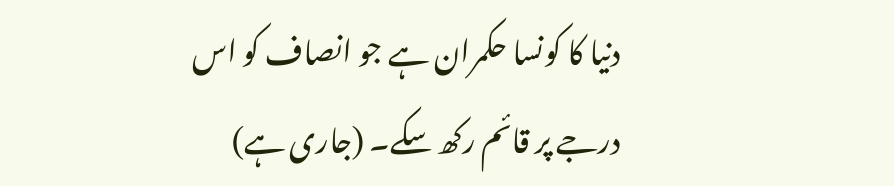دنیا کا کونسا حکمران ہے جو انصاف کو اس درجے پر قائم رکھ سکے۔ (جاری ہے)